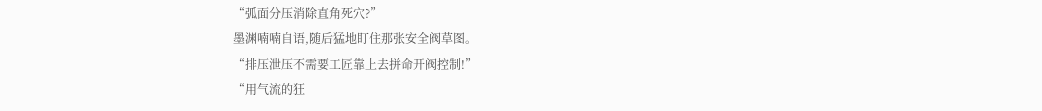“弧面分压消除直角死穴?”
墨渊喃喃自语,随后猛地盯住那张安全阀草图。
“排压泄压不需要工匠靠上去拼命开阀控制!”
“用气流的狂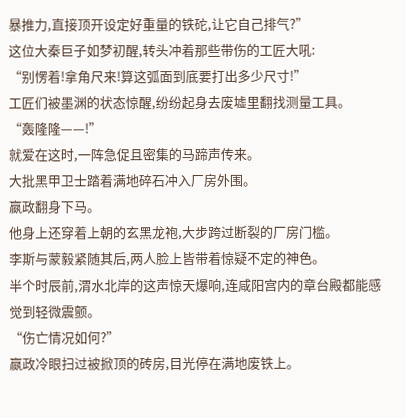暴推力,直接顶开设定好重量的铁砣,让它自己排气?”
这位大秦巨子如梦初醒,转头冲着那些带伤的工匠大吼:
“别愣着!拿角尺来!算这弧面到底要打出多少尺寸!”
工匠们被墨渊的状态惊醒,纷纷起身去废墟里翻找测量工具。
“轰隆隆——!”
就爱在这时,一阵急促且密集的马蹄声传来。
大批黑甲卫士踏着满地碎石冲入厂房外围。
嬴政翻身下马。
他身上还穿着上朝的玄黑龙袍,大步跨过断裂的厂房门槛。
李斯与蒙毅紧随其后,两人脸上皆带着惊疑不定的神色。
半个时辰前,渭水北岸的这声惊天爆响,连咸阳宫内的章台殿都能感觉到轻微震颤。
“伤亡情况如何?”
嬴政冷眼扫过被掀顶的砖房,目光停在满地废铁上。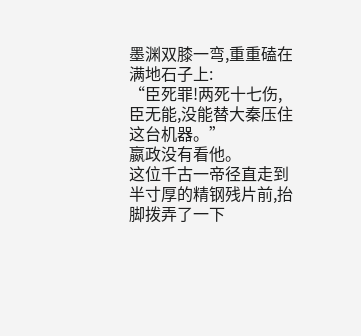墨渊双膝一弯,重重磕在满地石子上:
“臣死罪!两死十七伤,臣无能,没能替大秦压住这台机器。”
嬴政没有看他。
这位千古一帝径直走到半寸厚的精钢残片前,抬脚拨弄了一下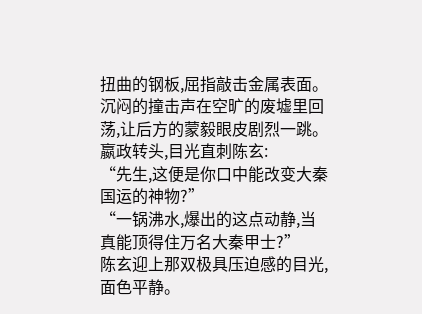扭曲的钢板,屈指敲击金属表面。
沉闷的撞击声在空旷的废墟里回荡,让后方的蒙毅眼皮剧烈一跳。
嬴政转头,目光直刺陈玄:
“先生,这便是你口中能改变大秦国运的神物?”
“一锅沸水,爆出的这点动静,当真能顶得住万名大秦甲士?”
陈玄迎上那双极具压迫感的目光,面色平静。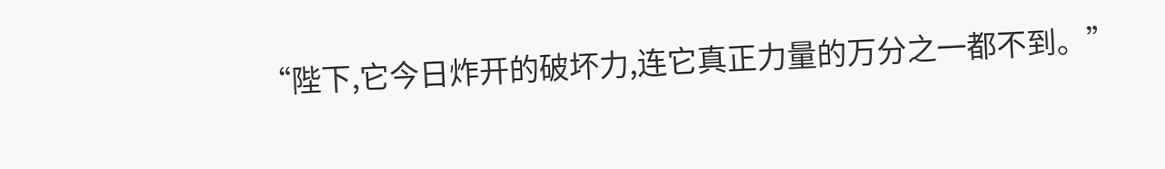“陛下,它今日炸开的破坏力,连它真正力量的万分之一都不到。”